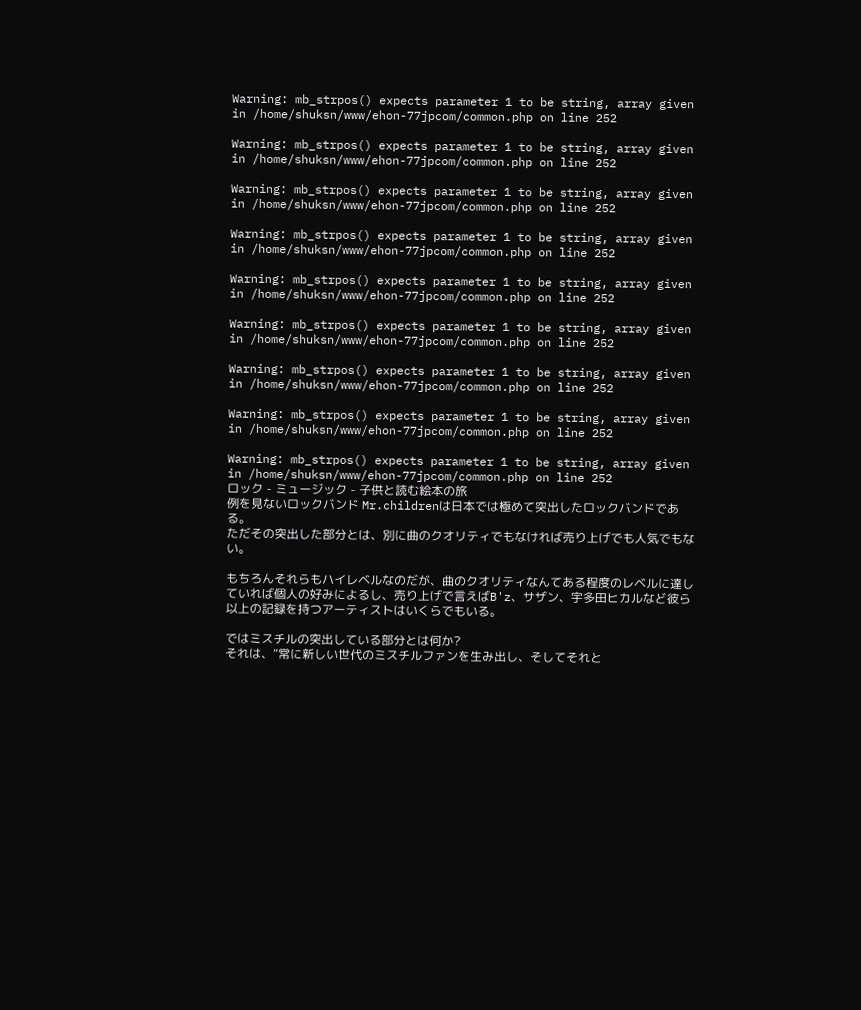Warning: mb_strpos() expects parameter 1 to be string, array given in /home/shuksn/www/ehon-77jpcom/common.php on line 252

Warning: mb_strpos() expects parameter 1 to be string, array given in /home/shuksn/www/ehon-77jpcom/common.php on line 252

Warning: mb_strpos() expects parameter 1 to be string, array given in /home/shuksn/www/ehon-77jpcom/common.php on line 252

Warning: mb_strpos() expects parameter 1 to be string, array given in /home/shuksn/www/ehon-77jpcom/common.php on line 252

Warning: mb_strpos() expects parameter 1 to be string, array given in /home/shuksn/www/ehon-77jpcom/common.php on line 252

Warning: mb_strpos() expects parameter 1 to be string, array given in /home/shuksn/www/ehon-77jpcom/common.php on line 252

Warning: mb_strpos() expects parameter 1 to be string, array given in /home/shuksn/www/ehon-77jpcom/common.php on line 252

Warning: mb_strpos() expects parameter 1 to be string, array given in /home/shuksn/www/ehon-77jpcom/common.php on line 252

Warning: mb_strpos() expects parameter 1 to be string, array given in /home/shuksn/www/ehon-77jpcom/common.php on line 252
ロック - ミュージック - 子供と読む絵本の旅
例を見ないロックバンド Mr.childrenは日本では極めて突出したロックバンドである。
ただその突出した部分とは、別に曲のクオリティでもなければ売り上げでも人気でもない。

もちろんそれらもハイレベルなのだが、曲のクオリティなんてある程度のレベルに達していれば個人の好みによるし、売り上げで言えばB'z、サザン、宇多田ヒカルなど彼ら以上の記録を持つアーティストはいくらでもいる。

ではミスチルの突出している部分とは何か?
それは、“常に新しい世代のミスチルファンを生み出し、そしてそれと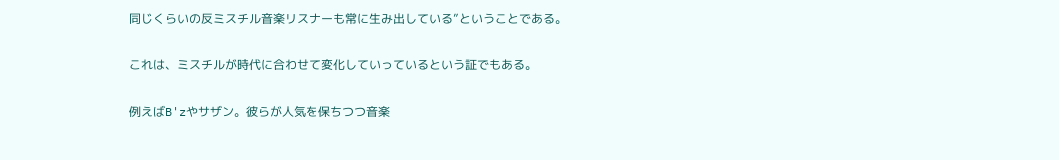同じくらいの反ミスチル音楽リスナーも常に生み出している”ということである。

これは、ミスチルが時代に合わせて変化していっているという証でもある。

例えばB'zやサザン。彼らが人気を保ちつつ音楽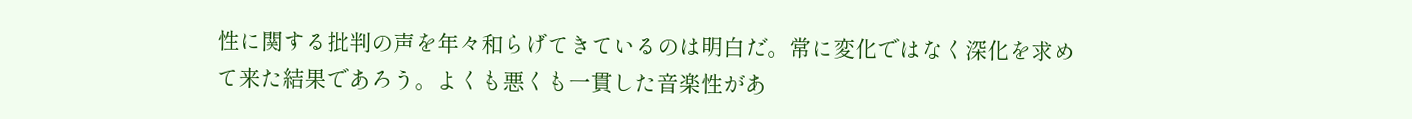性に関する批判の声を年々和らげてきているのは明白だ。常に変化ではなく深化を求めて来た結果であろう。よくも悪くも一貫した音楽性があ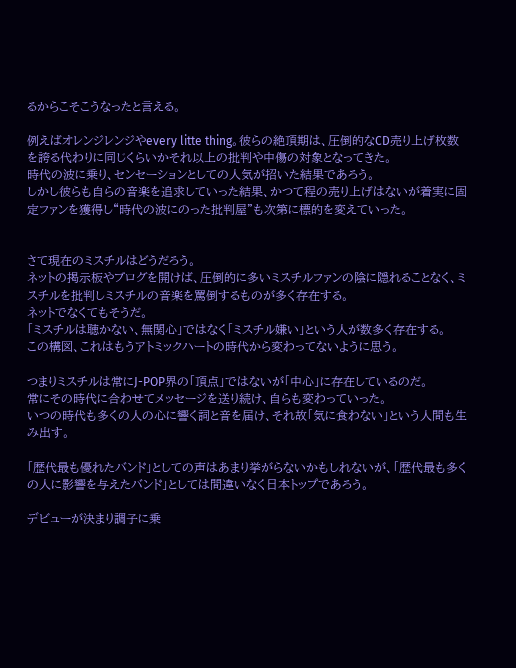るからこそこうなったと言える。

例えばオレンジレンジやevery litte thing。彼らの絶頂期は、圧倒的なCD売り上げ枚数を誇る代わりに同じくらいかそれ以上の批判や中傷の対象となってきた。
時代の波に乗り、センセーションとしての人気が招いた結果であろう。
しかし彼らも自らの音楽を追求していった結果、かつて程の売り上げはないが着実に固定ファンを獲得し“時代の波にのった批判屋”も次第に標的を変えていった。


さて現在のミスチルはどうだろう。
ネットの掲示板やブログを開けば、圧倒的に多いミスチルファンの陰に隠れることなく、ミスチルを批判しミスチルの音楽を罵倒するものが多く存在する。
ネットでなくてもそうだ。
「ミスチルは聴かない、無関心」ではなく「ミスチル嫌い」という人が数多く存在する。
この構図、これはもうアトミックハートの時代から変わってないように思う。

つまりミスチルは常にJ-POP界の「頂点」ではないが「中心」に存在しているのだ。
常にその時代に合わせてメッセージを送り続け、自らも変わっていった。
いつの時代も多くの人の心に響く詞と音を届け、それ故「気に食わない」という人間も生み出す。

「歴代最も優れたバンド」としての声はあまり挙がらないかもしれないが、「歴代最も多くの人に影響を与えたバンド」としては間違いなく日本トップであろう。

デビューが決まり調子に乗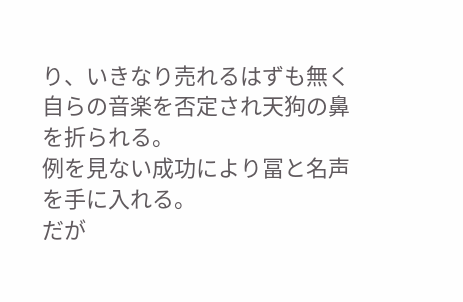り、いきなり売れるはずも無く自らの音楽を否定され天狗の鼻を折られる。
例を見ない成功により冨と名声を手に入れる。
だが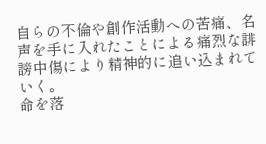自らの不倫や創作活動への苦痛、名声を手に入れたことによる痛烈な誹謗中傷により精神的に追い込まれていく。
命を落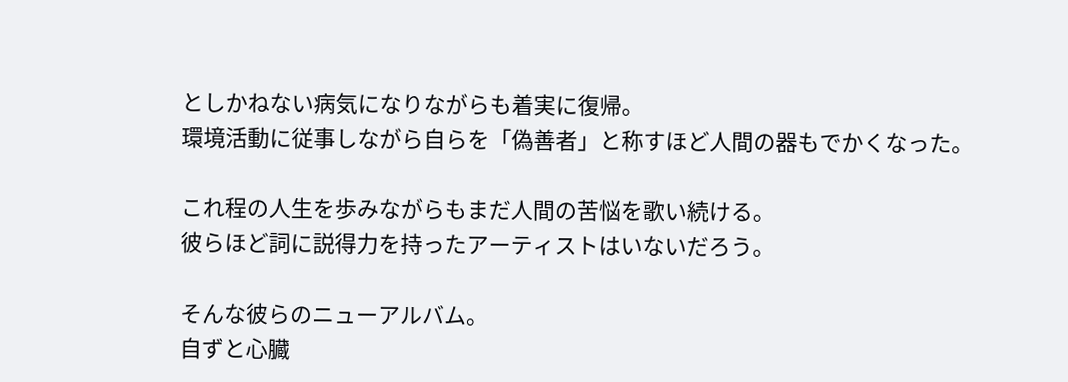としかねない病気になりながらも着実に復帰。
環境活動に従事しながら自らを「偽善者」と称すほど人間の器もでかくなった。

これ程の人生を歩みながらもまだ人間の苦悩を歌い続ける。
彼らほど詞に説得力を持ったアーティストはいないだろう。

そんな彼らのニューアルバム。
自ずと心臓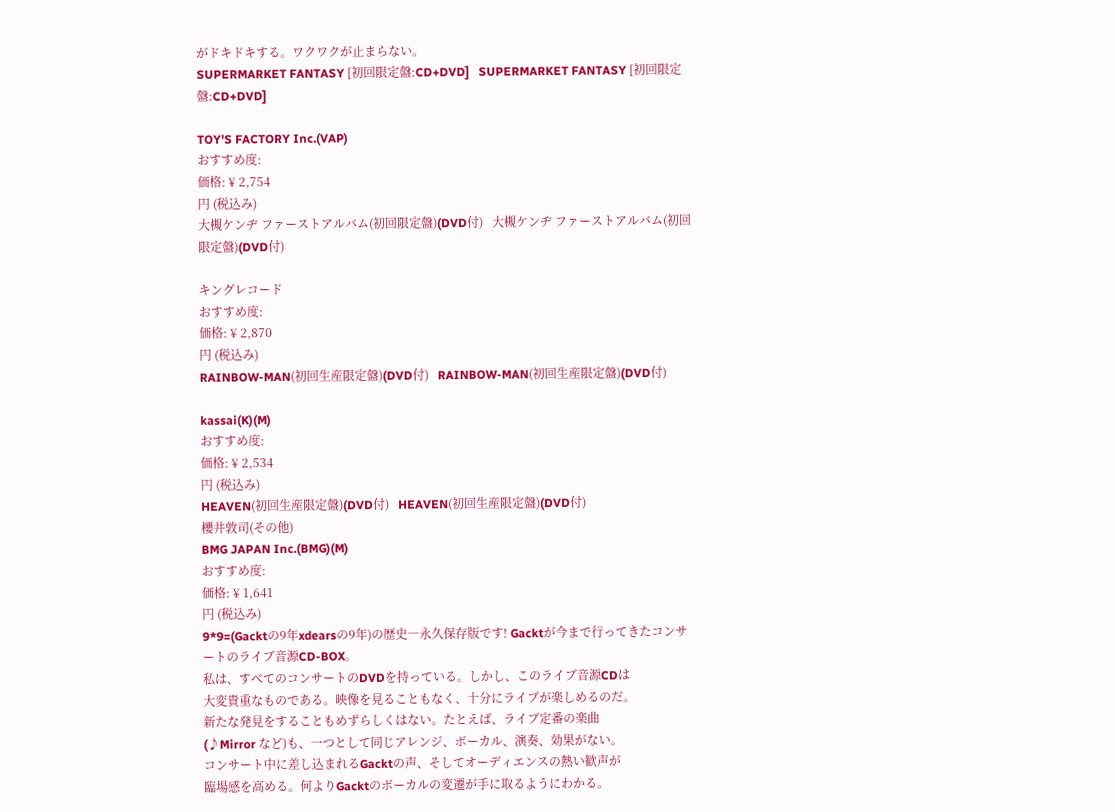がドキドキする。ワクワクが止まらない。
SUPERMARKET FANTASY [初回限定盤:CD+DVD]   SUPERMARKET FANTASY [初回限定盤:CD+DVD]

TOY'S FACTORY Inc.(VAP)
おすすめ度:
価格: ¥ 2,754
円 (税込み)
大槻ケンヂ ファーストアルバム(初回限定盤)(DVD付)   大槻ケンヂ ファーストアルバム(初回限定盤)(DVD付)

キングレコード
おすすめ度:
価格: ¥ 2,870
円 (税込み)
RAINBOW-MAN(初回生産限定盤)(DVD付)   RAINBOW-MAN(初回生産限定盤)(DVD付)

kassai(K)(M)
おすすめ度:
価格: ¥ 2,534
円 (税込み)
HEAVEN(初回生産限定盤)(DVD付)   HEAVEN(初回生産限定盤)(DVD付)
櫻井敦司(その他)
BMG JAPAN Inc.(BMG)(M)
おすすめ度:
価格: ¥ 1,641
円 (税込み)
9*9=(Gacktの9年xdearsの9年)の歴史―永久保存版です! Gacktが今まで行ってきたコンサートのライブ音源CD-BOX。
私は、すべてのコンサートのDVDを持っている。しかし、このライブ音源CDは
大変貴重なものである。映像を見ることもなく、十分にライブが楽しめるのだ。
新たな発見をすることもめずらしくはない。たとえば、ライブ定番の楽曲
(♪Mirror など)も、一つとして同じアレンジ、ボーカル、演奏、効果がない。
コンサート中に差し込まれるGacktの声、そしてオーディエンスの熱い歓声が
臨場感を高める。何よりGacktのボーカルの変遷が手に取るようにわかる。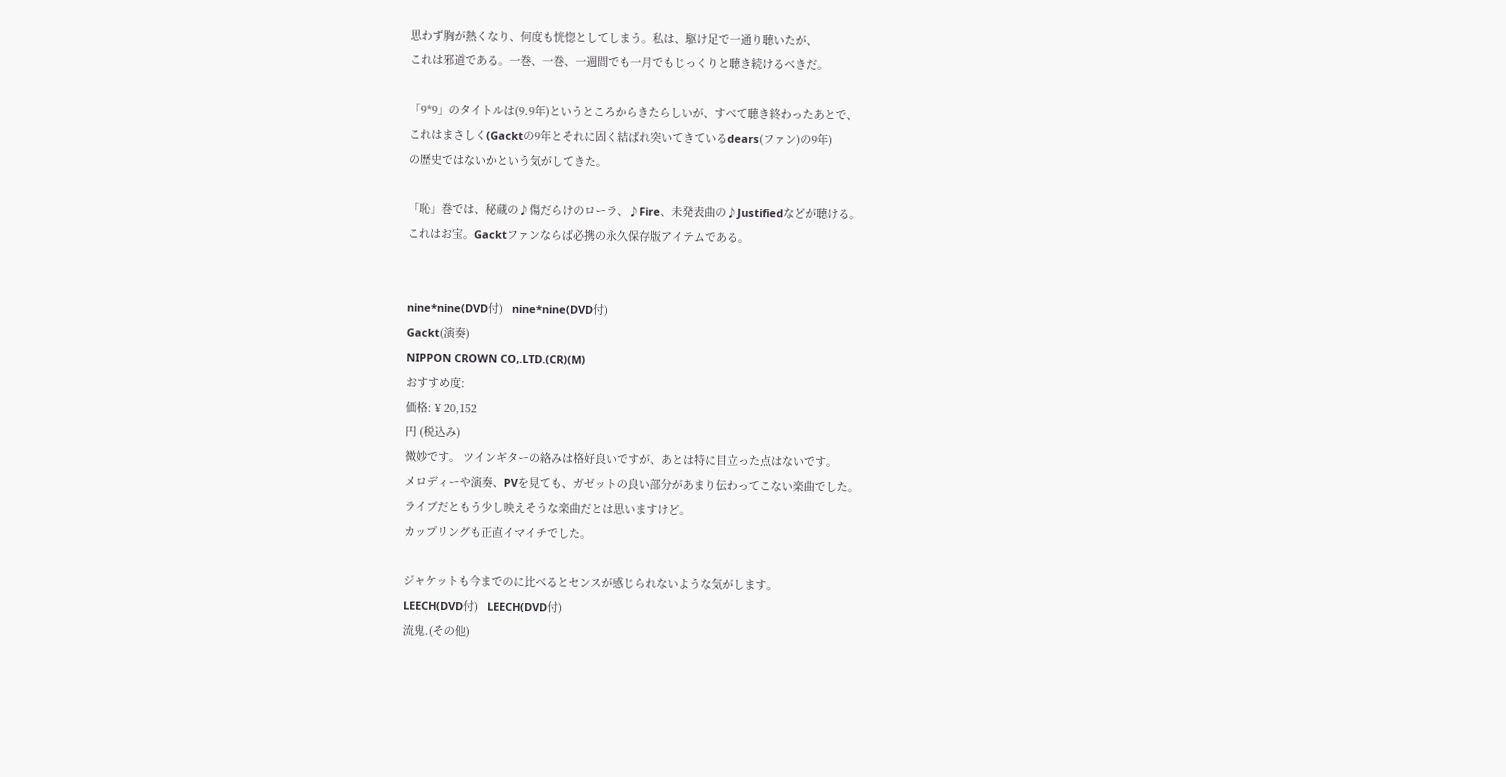思わず胸が熱くなり、何度も恍惚としてしまう。私は、駆け足で一通り聴いたが、
これは邪道である。一巻、一巻、一週間でも一月でもじっくりと聴き続けるべきだ。

「9*9」のタイトルは(9.9年)というところからきたらしいが、すべて聴き終わったあとで、
これはまさしく(Gacktの9年とそれに固く結ばれ突いてきているdears(ファン)の9年)
の歴史ではないかという気がしてきた。

「恥」巻では、秘蔵の♪傷だらけのローラ、♪Fire、未発表曲の♪Justifiedなどが聴ける。
これはお宝。Gacktファンならば必携の永久保存版アイテムである。


nine*nine(DVD付)   nine*nine(DVD付)
Gackt(演奏)
NIPPON CROWN CO,.LTD.(CR)(M)
おすすめ度:
価格: ¥ 20,152
円 (税込み)
微妙です。 ツインギターの絡みは格好良いですが、あとは特に目立った点はないです。
メロディーや演奏、PVを見ても、ガゼットの良い部分があまり伝わってこない楽曲でした。
ライブだともう少し映えそうな楽曲だとは思いますけど。
カップリングも正直イマイチでした。

ジャケットも今までのに比べるとセンスが感じられないような気がします。
LEECH(DVD付)   LEECH(DVD付)
流鬼.(その他)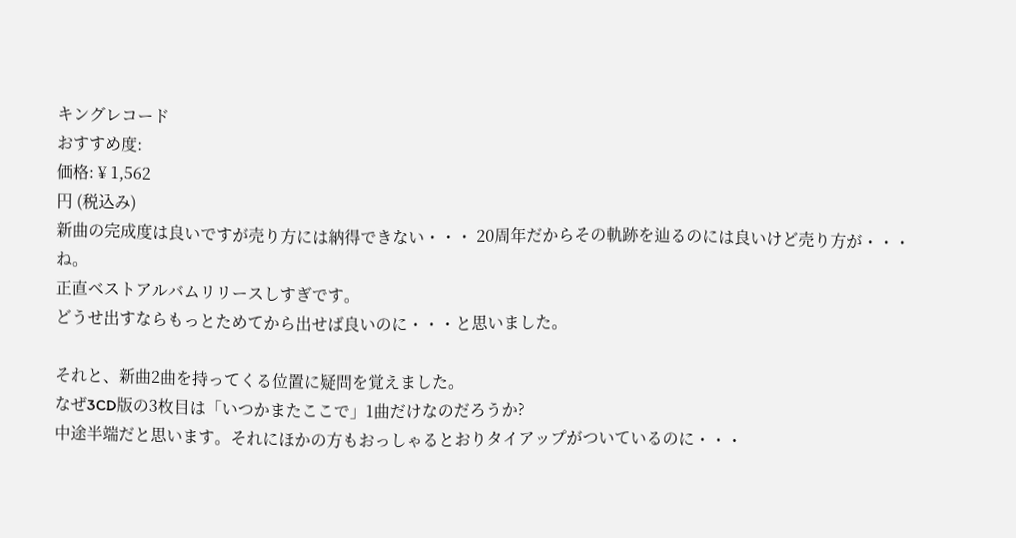キングレコード
おすすめ度:
価格: ¥ 1,562
円 (税込み)
新曲の完成度は良いですが売り方には納得できない・・・ 20周年だからその軌跡を辿るのには良いけど売り方が・・・ね。
正直ベストアルバムリリースしすぎです。
どうせ出すならもっとためてから出せば良いのに・・・と思いました。

それと、新曲2曲を持ってくる位置に疑問を覚えました。
なぜ3CD版の3枚目は「いつかまたここで」1曲だけなのだろうか?
中途半端だと思います。それにほかの方もおっしゃるとおりタイアップがついているのに・・・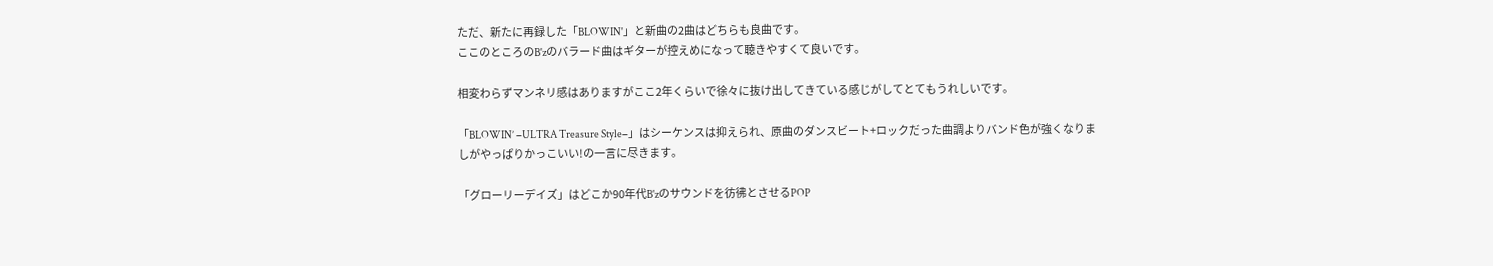ただ、新たに再録した「BLOWIN'」と新曲の2曲はどちらも良曲です。
ここのところのB'zのバラード曲はギターが控えめになって聴きやすくて良いです。

相変わらずマンネリ感はありますがここ2年くらいで徐々に抜け出してきている感じがしてとてもうれしいです。

「BLOWIN’ −ULTRA Treasure Style−」はシーケンスは抑えられ、原曲のダンスビート+ロックだった曲調よりバンド色が強くなりましがやっぱりかっこいい!の一言に尽きます。

「グローリーデイズ」はどこか90年代B'zのサウンドを彷彿とさせるPOP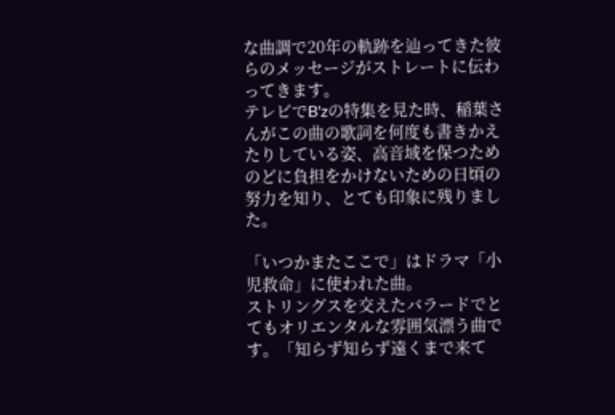な曲調で20年の軌跡を辿ってきた彼らのメッセージがストレートに伝わってきます。
テレビでB'zの特集を見た時、稲葉さんがこの曲の歌詞を何度も書きかえたりしている姿、高音域を保つためのどに負担をかけないための日頃の努力を知り、とても印象に残りました。

「いつかまたここで」はドラマ「小児救命」に使われた曲。
ストリングスを交えたバラードでとてもオリエンタルな雰囲気漂う曲です。「知らず知らず遠くまで来て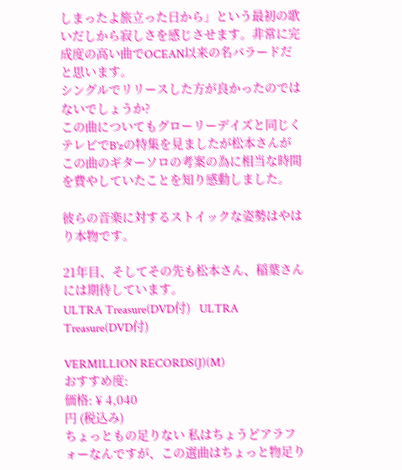しまったよ旅立った日から」という最初の歌いだしから寂しさを感じさせます。非常に完成度の高い曲でOCEAN以来の名バラードだと思います。
シングルでリリースした方が良かったのではないでしょうか?
この曲についてもグローリーデイズと同じくテレビでB'zの特集を見ましたが松本さんがこの曲のギターソロの考案の為に相当な時間を費やしていたことを知り感動しました。

彼らの音楽に対するストイックな姿勢はやはり本物です。

21年目、そしてその先も松本さん、稲葉さんには期待しています。
ULTRA Treasure(DVD付)   ULTRA Treasure(DVD付)

VERMILLION RECORDS(J)(M)
おすすめ度:
価格: ¥ 4,040
円 (税込み)
ちょっともの足りない 私はちょうどアラフォーなんですが、この選曲はちょっと物足り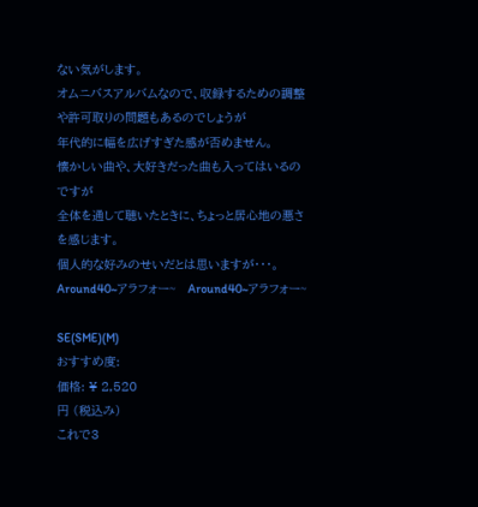ない気がします。
オムニバスアルバムなので、収録するための調整や許可取りの問題もあるのでしょうが
年代的に幅を広げすぎた感が否めません。
懐かしい曲や、大好きだった曲も入ってはいるのですが
全体を通して聴いたときに、ちょっと居心地の悪さを感じます。
個人的な好みのせいだとは思いますが・・・。
Around40~アラフォー~   Around40~アラフォー~

SE(SME)(M)
おすすめ度:
価格: ¥ 2,520
円 (税込み)
これで3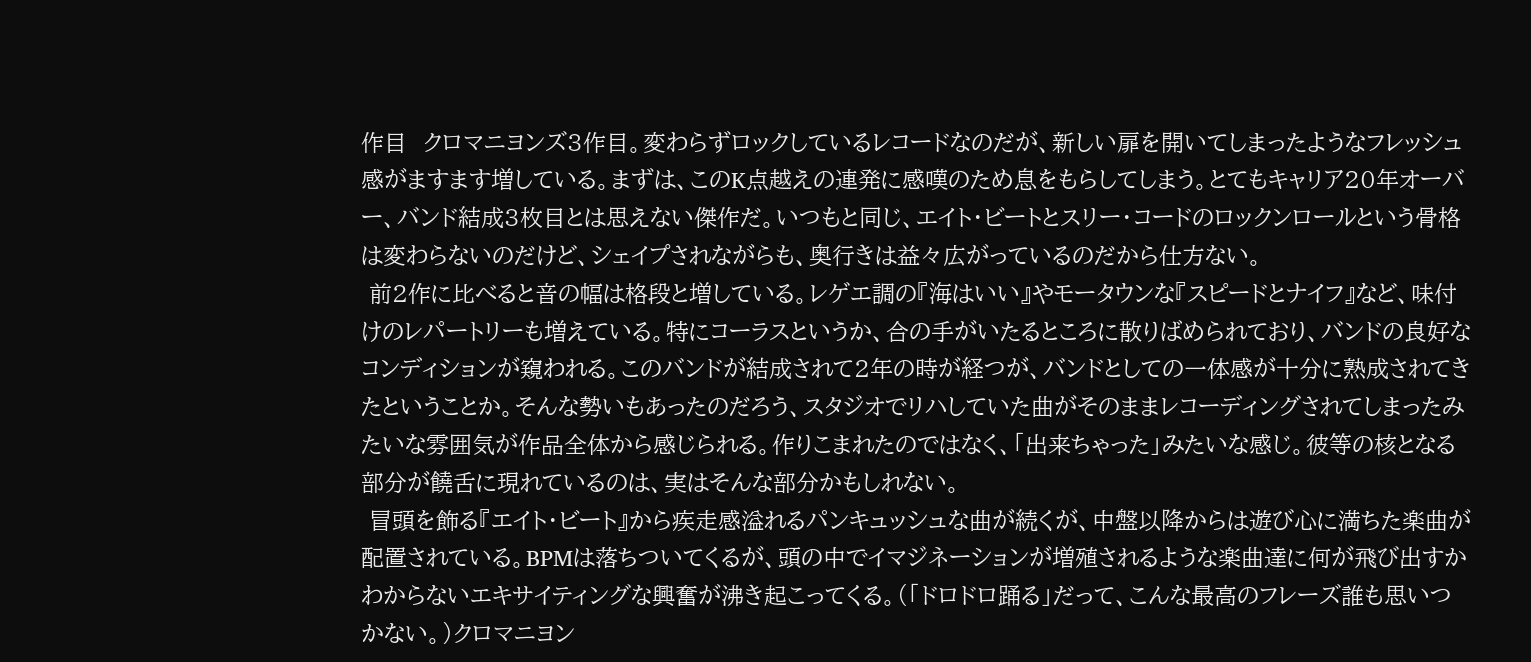作目  クロマニヨンズ3作目。変わらずロックしているレコードなのだが、新しい扉を開いてしまったようなフレッシュ感がますます増している。まずは、このK点越えの連発に感嘆のため息をもらしてしまう。とてもキャリア20年オーバー、バンド結成3枚目とは思えない傑作だ。いつもと同じ、エイト・ビートとスリー・コードのロックンロールという骨格は変わらないのだけど、シェイプされながらも、奥行きは益々広がっているのだから仕方ない。
 前2作に比べると音の幅は格段と増している。レゲエ調の『海はいい』やモータウンな『スピードとナイフ』など、味付けのレパートリーも増えている。特にコーラスというか、合の手がいたるところに散りばめられており、バンドの良好なコンディションが窺われる。このバンドが結成されて2年の時が経つが、バンドとしての一体感が十分に熟成されてきたということか。そんな勢いもあったのだろう、スタジオでリハしていた曲がそのままレコーディングされてしまったみたいな雰囲気が作品全体から感じられる。作りこまれたのではなく、「出来ちゃった」みたいな感じ。彼等の核となる部分が饒舌に現れているのは、実はそんな部分かもしれない。
 冒頭を飾る『エイト・ビート』から疾走感溢れるパンキュッシュな曲が続くが、中盤以降からは遊び心に満ちた楽曲が配置されている。BPMは落ちついてくるが、頭の中でイマジネーションが増殖されるような楽曲達に何が飛び出すかわからないエキサイティングな興奮が沸き起こってくる。(「ドロドロ踊る」だって、こんな最高のフレーズ誰も思いつかない。)クロマニヨン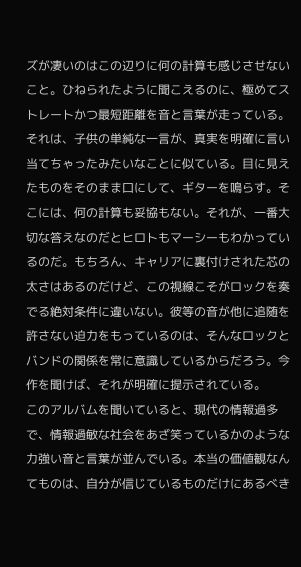ズが凄いのはこの辺りに何の計算も感じさせないこと。ひねられたように聞こえるのに、極めてストレートかつ最短距離を音と言葉が走っている。それは、子供の単純な一言が、真実を明確に言い当てちゃったみたいなことに似ている。目に見えたものをそのまま口にして、ギターを鳴らす。そこには、何の計算も妥協もない。それが、一番大切な答えなのだとヒロトもマーシーもわかっているのだ。もちろん、キャリアに裏付けされた芯の太さはあるのだけど、この視線こそがロックを奏でる絶対条件に違いない。彼等の音が他に追随を許さない迫力をもっているのは、そんなロックとバンドの関係を常に意識しているからだろう。今作を聞けば、それが明確に提示されている。
このアルバムを聞いていると、現代の情報過多で、情報過敏な社会をあざ笑っているかのような力強い音と言葉が並んでいる。本当の価値観なんてものは、自分が信じているものだけにあるべき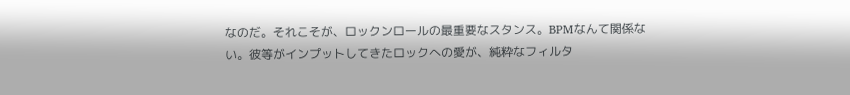なのだ。それこそが、ロックンロールの最重要なスタンス。BPMなんて関係ない。彼等がインプットしてきたロックへの愛が、純粋なフィルタ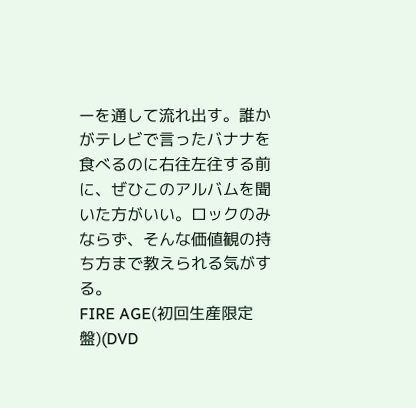ーを通して流れ出す。誰かがテレビで言ったバナナを食べるのに右往左往する前に、ぜひこのアルバムを聞いた方がいい。ロックのみならず、そんな価値観の持ち方まで教えられる気がする。
FIRE AGE(初回生産限定盤)(DVD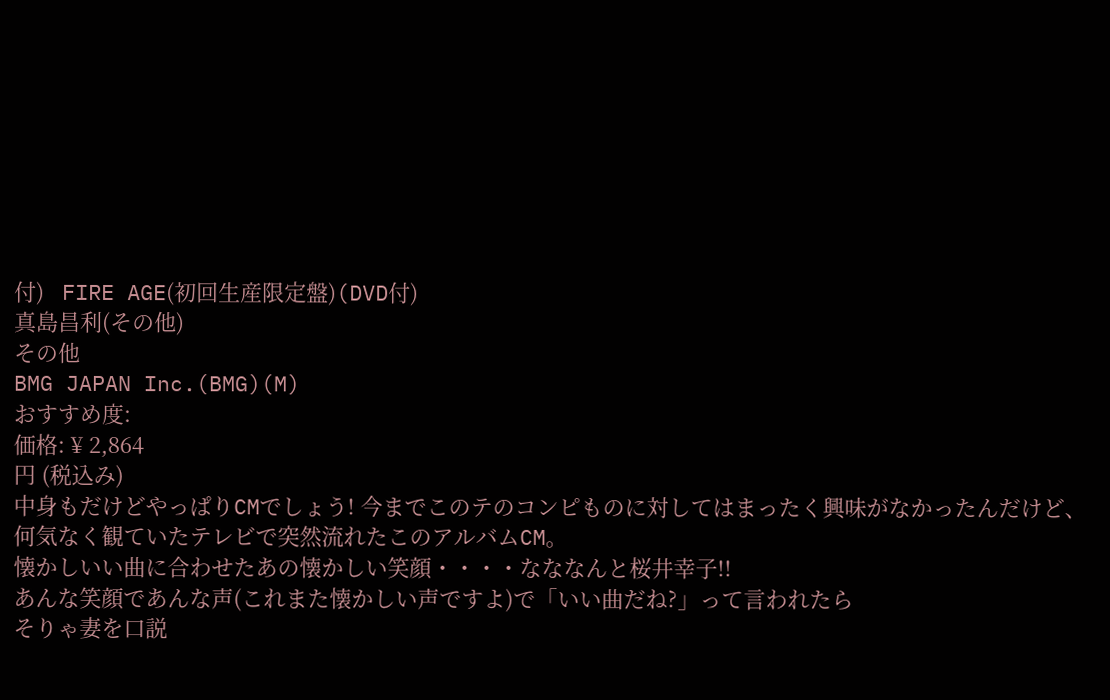付)   FIRE AGE(初回生産限定盤)(DVD付)
真島昌利(その他)
その他
BMG JAPAN Inc.(BMG)(M)
おすすめ度:
価格: ¥ 2,864
円 (税込み)
中身もだけどやっぱりCMでしょう! 今までこのテのコンピものに対してはまったく興味がなかったんだけど、
何気なく観ていたテレビで突然流れたこのアルバムCM。
懐かしいい曲に合わせたあの懐かしい笑顔・・・・なななんと桜井幸子!!
あんな笑顔であんな声(これまた懐かしい声ですよ)で「いい曲だね?」って言われたら
そりゃ妻を口説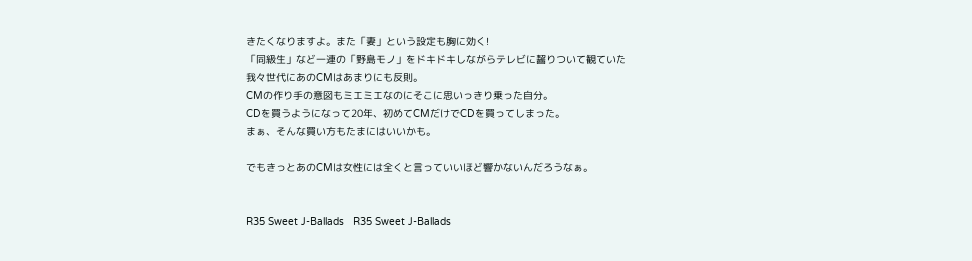きたくなりますよ。また「妻」という設定も胸に効く!
「同級生」など一連の「野島モノ」をドキドキしながらテレビに齧りついて観ていた
我々世代にあのCMはあまりにも反則。
CMの作り手の意図もミエミエなのにそこに思いっきり乗った自分。
CDを買うようになって20年、初めてCMだけでCDを買ってしまった。
まぁ、そんな買い方もたまにはいいかも。

でもきっとあのCMは女性には全くと言っていいほど響かないんだろうなぁ。


R35 Sweet J-Ballads   R35 Sweet J-Ballads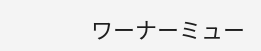ワーナーミュー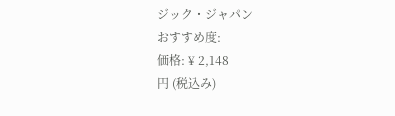ジック・ジャパン
おすすめ度:
価格: ¥ 2,148
円 (税込み)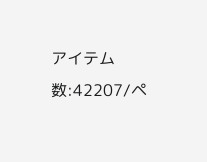アイテム数:42207/ペ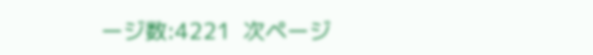ージ数:4221  次ページ